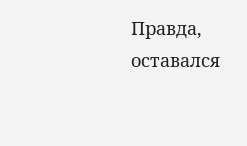Правда, оставался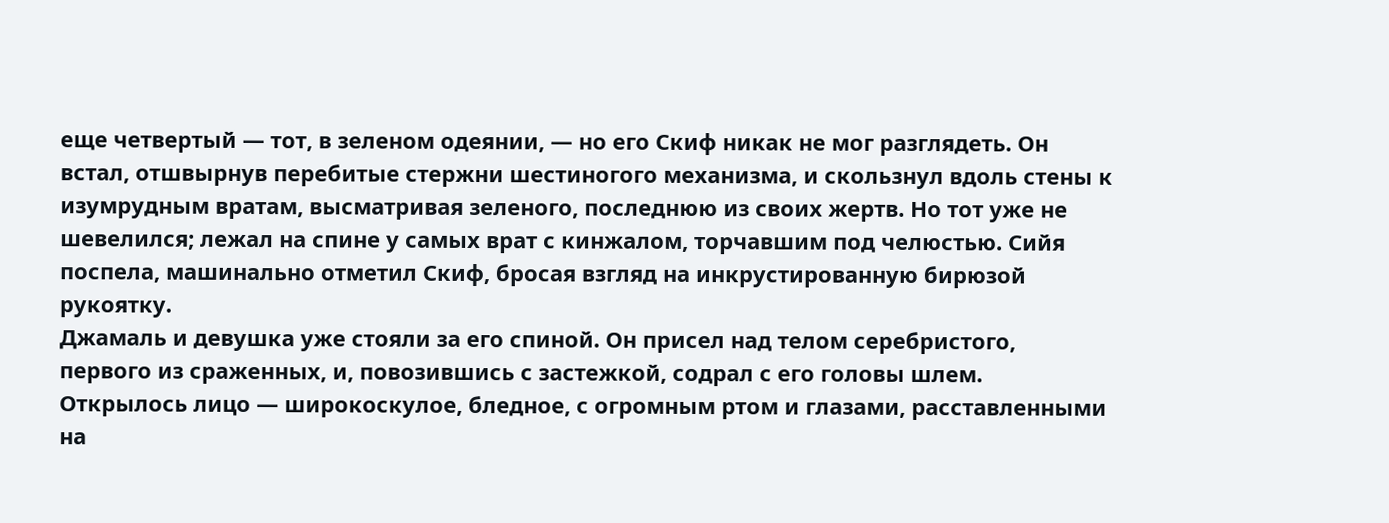еще четвертый — тот, в зеленом одеянии, — но его Скиф никак не мог разглядеть. Он встал, отшвырнув перебитые стержни шестиногого механизма, и скользнул вдоль стены к изумрудным вратам, высматривая зеленого, последнюю из своих жертв. Но тот уже не шевелился; лежал на спине у самых врат с кинжалом, торчавшим под челюстью. Сийя поспела, машинально отметил Скиф, бросая взгляд на инкрустированную бирюзой рукоятку.
Джамаль и девушка уже стояли за его спиной. Он присел над телом серебристого, первого из сраженных, и, повозившись с застежкой, содрал с его головы шлем. Открылось лицо — широкоскулое, бледное, с огромным ртом и глазами, расставленными на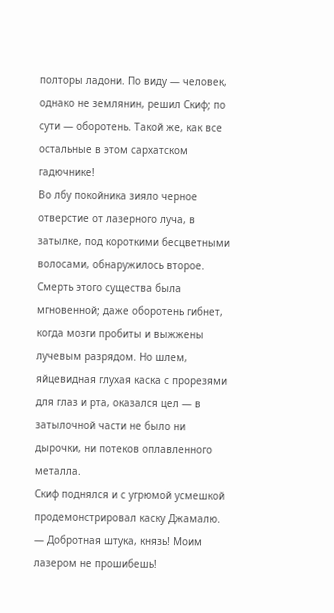полторы ладони. По виду — человек, однако не землянин, решил Скиф; по сути — оборотень. Такой же, как все остальные в этом сархатском гадючнике!
Во лбу покойника зияло черное отверстие от лазерного луча, в затылке, под короткими бесцветными волосами, обнаружилось второе. Смерть этого существа была мгновенной; даже оборотень гибнет, когда мозги пробиты и выжжены лучевым разрядом. Но шлем, яйцевидная глухая каска с прорезями для глаз и рта, оказался цел — в затылочной части не было ни дырочки, ни потеков оплавленного металла.
Скиф поднялся и с угрюмой усмешкой продемонстрировал каску Джамалю.
— Добротная штука, князь! Моим лазером не прошибешь!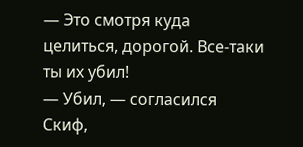— Это смотря куда целиться, дорогой. Все-таки ты их убил!
— Убил, — согласился Скиф,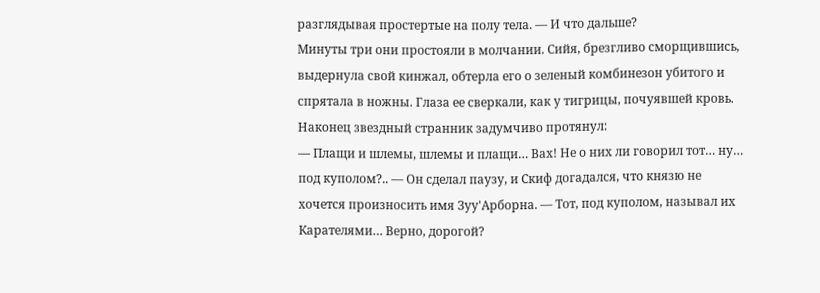разглядывая простертые на полу тела. — И что дальше?
Минуты три они простояли в молчании. Сийя, брезгливо сморщившись, выдернула свой кинжал, обтерла его о зеленый комбинезон убитого и спрятала в ножны. Глаза ее сверкали, как у тигрицы, почуявшей кровь.
Наконец звездный странник задумчиво протянул:
— Плащи и шлемы, шлемы и плащи… Вах! Не о них ли говорил тот… ну… под куполом?.. — Он сделал паузу, и Скиф догадался, что князю не хочется произносить имя Зуу'Арборна. — Тот, под куполом, называл их Карателями… Верно, дорогой?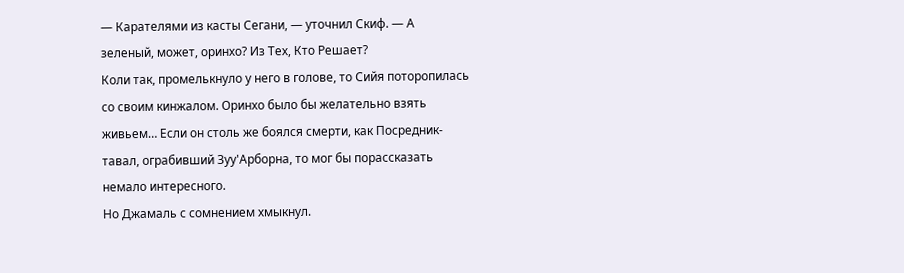— Карателями из касты Сегани, — уточнил Скиф. — А зеленый, может, оринхо? Из Тех, Кто Решает?
Коли так, промелькнуло у него в голове, то Сийя поторопилась со своим кинжалом. Оринхо было бы желательно взять живьем… Если он столь же боялся смерти, как Посредник-тавал, ограбивший Зуу'Арборна, то мог бы порассказать немало интересного.
Но Джамаль с сомнением хмыкнул.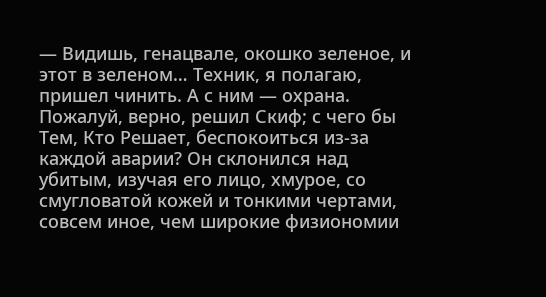— Видишь, генацвале, окошко зеленое, и этот в зеленом… Техник, я полагаю, пришел чинить. А с ним — охрана.
Пожалуй, верно, решил Скиф; с чего бы Тем, Кто Решает, беспокоиться из-за каждой аварии? Он склонился над убитым, изучая его лицо, хмурое, со смугловатой кожей и тонкими чертами, совсем иное, чем широкие физиономии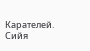Карателей. Сийя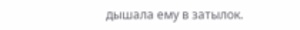дышала ему в затылок.